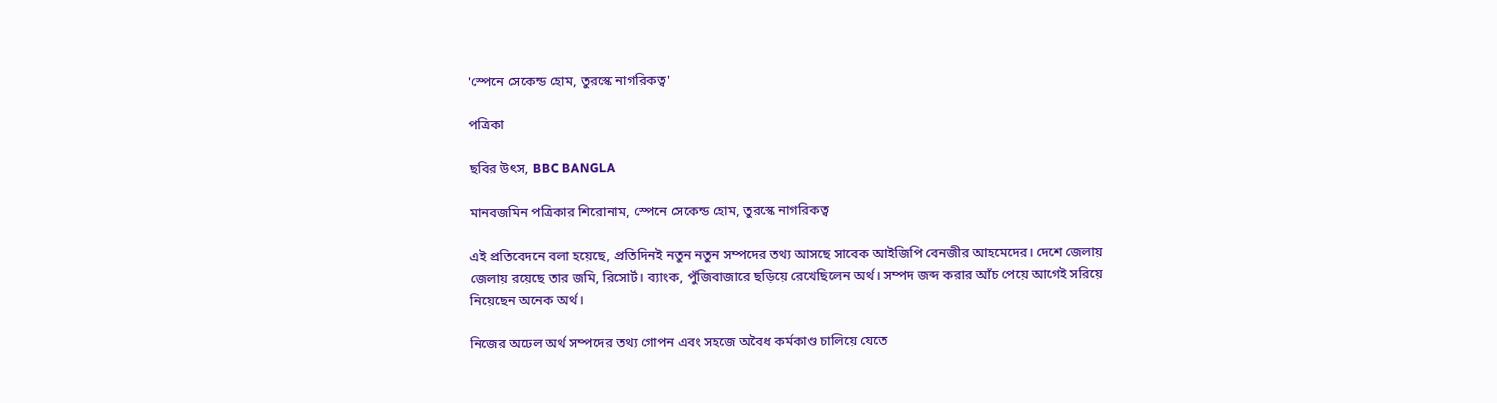'স্পেনে সেকেন্ড হোম, তুরস্কে নাগরিকত্ব'

পত্রিকা

ছবির উৎস, BBC BANGLA

মানবজমিন পত্রিকার শিরোনাম, স্পেনে সেকেন্ড হোম, তুরস্কে নাগরিকত্ব

এই প্রতিবেদনে বলা হয়েছে, প্রতিদিনই নতুন নতুন সম্পদের তথ্য আসছে সাবেক আইজিপি বেনজীর আহমেদের। দেশে জেলায় জেলায় রয়েছে তার জমি, রিসোর্ট। ব্যাংক, পুঁজিবাজারে ছড়িয়ে রেখেছিলেন অর্থ। সম্পদ জব্দ করার আঁচ পেয়ে আগেই সরিয়ে নিয়েছেন অনেক অর্থ।

নিজের অঢেল অর্থ সম্পদের তথ্য গোপন এবং সহজে অবৈধ কর্মকাণ্ড চালিয়ে যেতে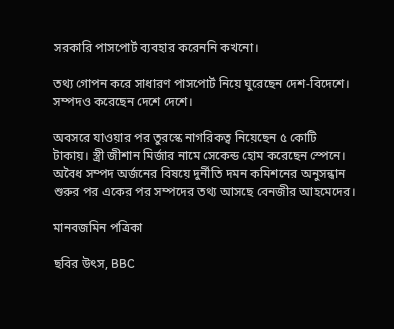সরকারি পাসপোর্ট ব্যবহার করেননি কখনো।

তথ্য গোপন করে সাধারণ পাসপোর্ট নিয়ে ঘুরেছেন দেশ-বিদেশে। সম্পদও করেছেন দেশে দেশে।

অবসরে যাওয়ার পর তুরস্কে নাগরিকত্ব নিয়েছেন ৫ কোটি টাকায়। স্ত্রী জীশান মির্জার নামে সেকেন্ড হোম করেছেন স্পেনে। অবৈধ সম্পদ অর্জনের বিষয়ে দুর্নীতি দমন কমিশনের অনুসন্ধান শুরুর পর একের পর সম্পদের তথ্য আসছে বেনজীর আহমেদের।

মানবজমিন পত্রিকা

ছবির উৎস, BBC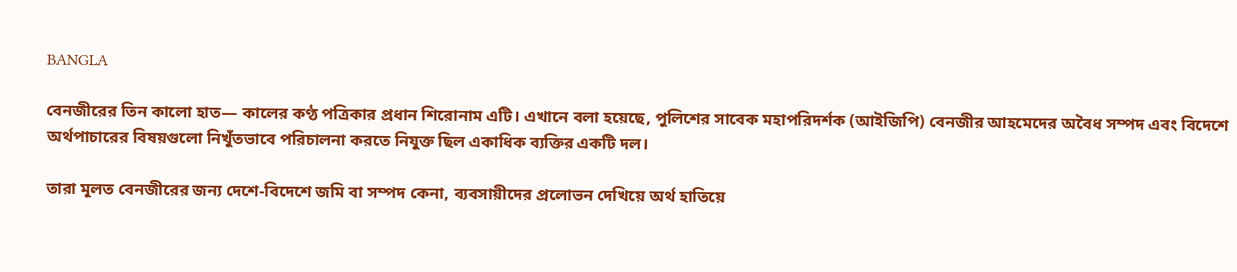BANGLA

বেনজীরের তিন কালো হাত— কালের কণ্ঠ পত্রিকার প্রধান শিরোনাম এটি। এখানে বলা হয়েছে, পুলিশের সাবেক মহাপরিদর্শক (আইজিপি) বেনজীর আহমেদের অবৈধ সম্পদ এবং বিদেশে অর্থপাচারের বিষয়গুলো নিখুঁতভাবে পরিচালনা করতে নিযুক্ত ছিল একাধিক ব্যক্তির একটি দল।

তারা মূলত বেনজীরের জন্য দেশে-বিদেশে জমি বা সম্পদ কেনা, ব্যবসায়ীদের প্রলোভন দেখিয়ে অর্থ হাতিয়ে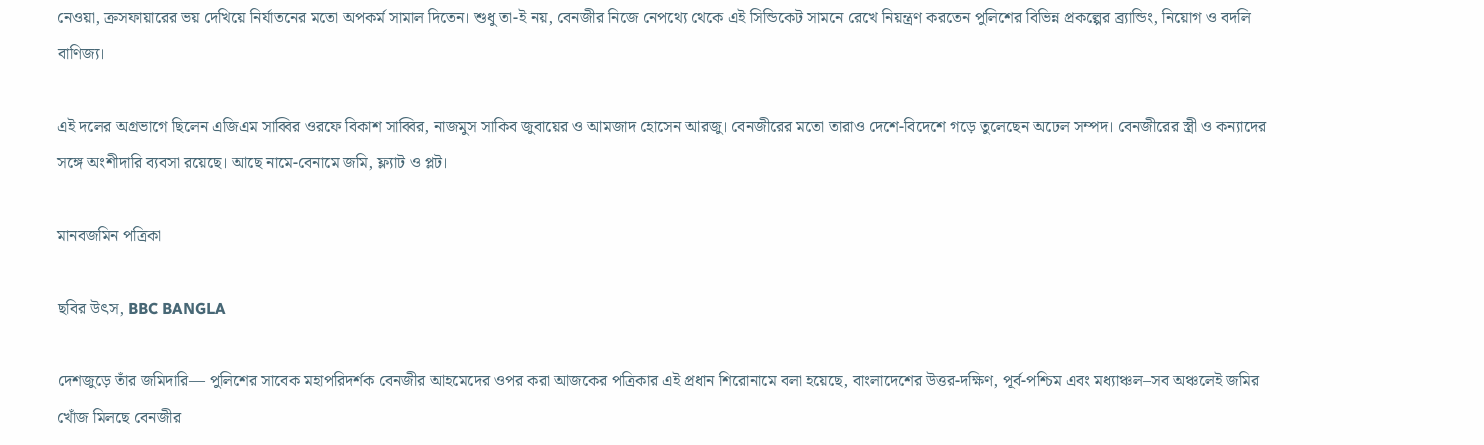নেওয়া, ক্রসফায়ারের ভয় দেখিয়ে নির্যাতনের মতো অপকর্ম সামাল দিতেন। শুধু তা-ই নয়, বেনজীর নিজে নেপথ্যে থেকে এই সিন্ডিকেট সামনে রেখে নিয়ন্ত্রণ করতেন পুলিশের বিভিন্ন প্রকল্পের ব্র্যান্ডিং, নিয়োগ ও বদলি বাণিজ্য।

এই দলের অগ্রভাগে ছিলেন এজিএম সাব্বির ওরফে বিকাশ সাব্বির, নাজমুস সাকিব জুবায়ের ও আমজাদ হোসেন আরজু। বেনজীরের মতো তারাও দেশে-বিদেশে গড়ে তুলেছেন অঢেল সম্পদ। বেনজীরের স্ত্রী ও কন্যাদের সঙ্গে অংশীদারি ব্যবসা রয়েছে। আছে নামে-বেনামে জমি, ফ্ল্যাট ও প্লট।

মানবজমিন পত্রিকা

ছবির উৎস, BBC BANGLA

দেশজুড়ে তাঁর জমিদারি— পুলিশের সাবেক মহাপরিদর্শক বেনজীর আহমেদের ওপর করা আজকের পত্রিকার এই প্রধান শিরোনামে বলা হয়েছে, বাংলাদেশের উত্তর-দক্ষিণ, পূর্ব-পশ্চিম এবং মধ্যাঞ্চল–সব অঞ্চলেই জমির খোঁজ মিলছে বেনজীর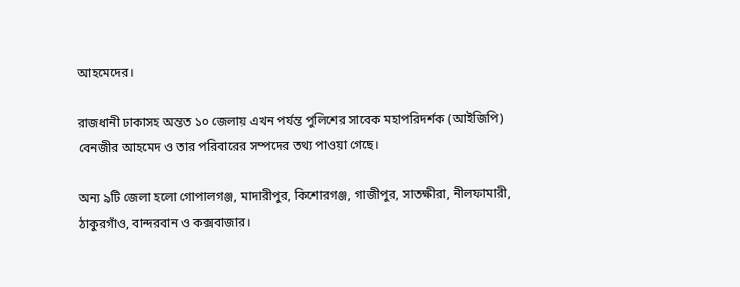আহমেদের।

রাজধানী ঢাকাসহ অন্তত ১০ জেলায় এখন পর্যন্ত পুলিশের সাবেক মহাপরিদর্শক (আইজিপি) বেনজীর আহমেদ ও তার পরিবারের সম্পদের তথ্য পাওয়া গেছে।

অন্য ৯টি জেলা হলো গোপালগঞ্জ, মাদারীপুর, কিশোরগঞ্জ, গাজীপুর, সাতক্ষীরা, নীলফামারী, ঠাকুরগাঁও, বান্দরবান ও কক্সবাজার।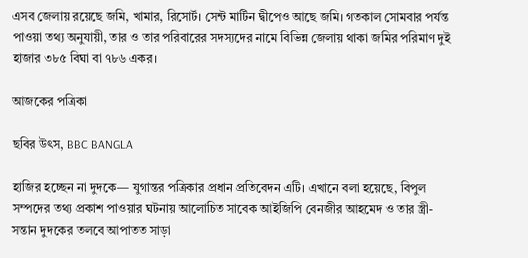এসব জেলায় রয়েছে জমি, খামার, রিসোর্ট। সেন্ট মার্টিন দ্বীপেও আছে জমি। গতকাল সোমবার পর্যন্ত পাওয়া তথ্য অনুযায়ী, তার ও তার পরিবারের সদস্যদের নামে বিভিন্ন জেলায় থাকা জমির পরিমাণ দুই হাজার ৩৮৫ বিঘা বা ৭৮৬ একর।

আজকের পত্রিকা

ছবির উৎস, BBC BANGLA

হাজির হচ্ছেন না দুদকে— যুগান্তর পত্রিকার প্রধান প্রতিবেদন এটি। এখানে বলা হয়েছে, বিপুল সম্পদের তথ্য প্রকাশ পাওয়ার ঘটনায় আলোচিত সাবেক আইজিপি বেনজীর আহমেদ ও তার স্ত্রী-সন্তান দুদকের তলবে আপাতত সাড়া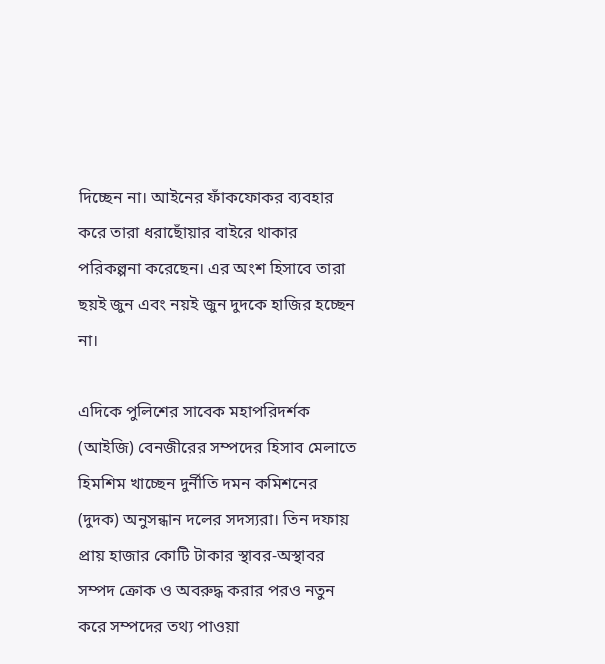দিচ্ছেন না। আইনের ফাঁকফোকর ব্যবহার করে তারা ধরাছোঁয়ার বাইরে থাকার পরিকল্পনা করেছেন। এর অংশ হিসাবে তারা ছয়ই জুন এবং নয়ই জুন দুদকে হাজির হচ্ছেন না।

এদিকে পুলিশের সাবেক মহাপরিদর্শক (আইজি) বেনজীরের সম্পদের হিসাব মেলাতে হিমশিম খাচ্ছেন দুর্নীতি দমন কমিশনের (দুদক) অনুসন্ধান দলের সদস্যরা। তিন দফায় প্রায় হাজার কোটি টাকার স্থাবর-অস্থাবর সম্পদ ক্রোক ও অবরুদ্ধ করার পরও নতুন করে সম্পদের তথ্য পাওয়া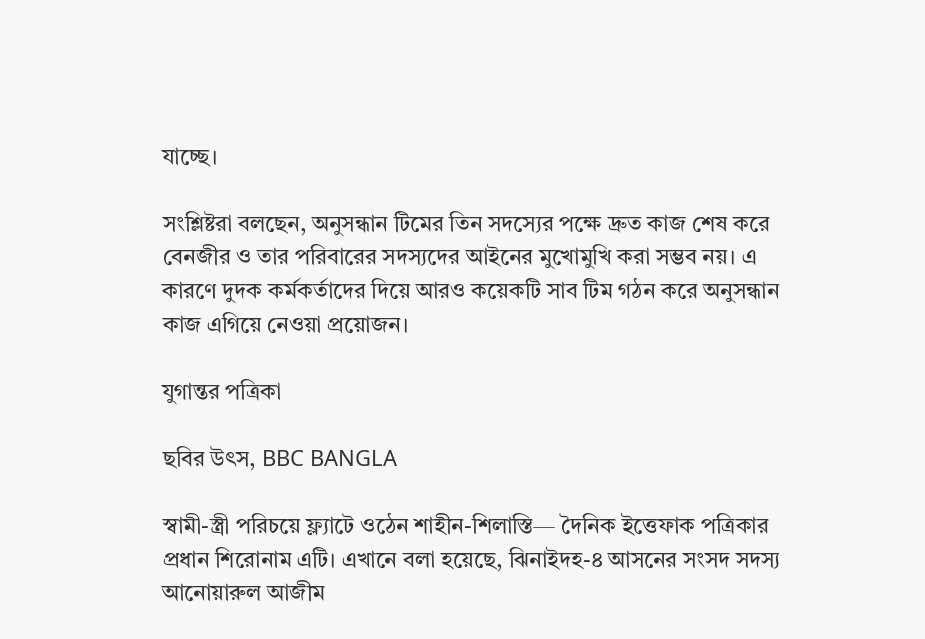যাচ্ছে।

সংশ্লিষ্টরা বলছেন, অনুসন্ধান টিমের তিন সদস্যের পক্ষে দ্রুত কাজ শেষ করে বেনজীর ও তার পরিবারের সদস্যদের আইনের মুখোমুখি করা সম্ভব নয়। এ কারণে দুদক কর্মকর্তাদের দিয়ে আরও কয়েকটি সাব টিম গঠন করে অনুসন্ধান কাজ এগিয়ে নেওয়া প্রয়োজন।

যুগান্তর পত্রিকা

ছবির উৎস, BBC BANGLA

স্বামী-স্ত্রী পরিচয়ে ফ্ল্যাটে ওঠেন শাহীন-শিলাস্তি— দৈনিক ইত্তেফাক পত্রিকার প্রধান শিরোনাম এটি। এখানে বলা হয়েছে, ঝিনাইদহ-৪ আসনের সংসদ সদস্য আনোয়ারুল আজীম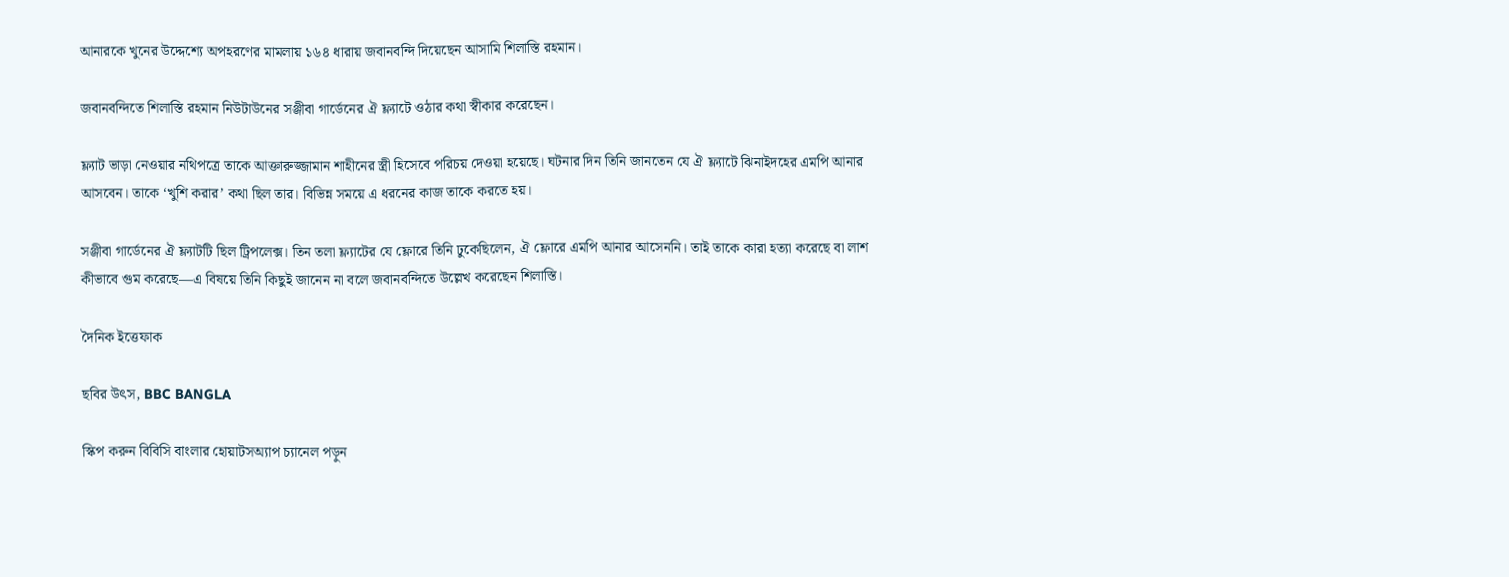আনারকে খুনের উদ্দেশ্যে অপহরণের মামলায় ১৬৪ ধারায় জবানবন্দি দিয়েছেন আসামি শিলাস্তি রহমান।

জবানবন্দিতে শিলাস্তি রহমান নিউটাউনের সঞ্জীবা গার্ডেনের ঐ ফ্ল্যাটে ওঠার কথা স্বীকার করেছেন।

ফ্ল্যাট ভাড়া নেওয়ার নথিপত্রে তাকে আক্তারুজ্জামান শাহীনের স্ত্রী হিসেবে পরিচয় দেওয়া হয়েছে। ঘটনার দিন তিনি জানতেন যে ঐ ফ্ল্যাটে ঝিনাইদহের এমপি আনার আসবেন। তাকে ‘খুশি করার’ কথা ছিল তার। বিভিন্ন সময়ে এ ধরনের কাজ তাকে করতে হয়।

সঞ্জীবা গার্ডেনের ঐ ফ্ল্যাটটি ছিল ট্রিপলেক্স। তিন তলা ফ্ল্যাটের যে ফ্লোরে তিনি ঢুকেছিলেন, ঐ ফ্লোরে এমপি আনার আসেননি। তাই তাকে কারা হত্যা করেছে বা লাশ কীভাবে গুম করেছে—এ বিষয়ে তিনি কিছুই জানেন না বলে জবানবন্দিতে উল্লেখ করেছেন শিলাস্তি।

দৈনিক ইত্তেফাক

ছবির উৎস, BBC BANGLA

স্কিপ করুন বিবিসি বাংলার হোয়াটসঅ্যাপ চ্যানেল পড়ুন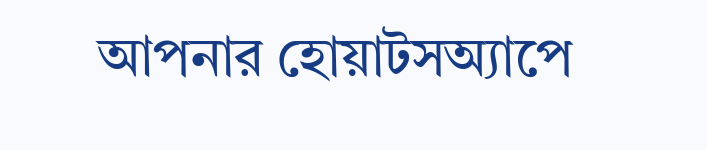আপনার হোয়াটসঅ্যাপে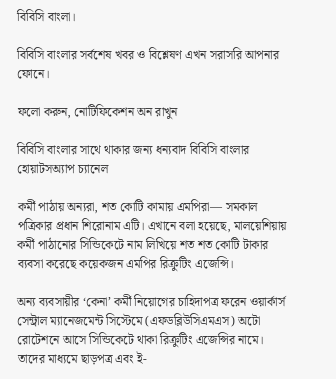বিবিসি বাংলা।

বিবিসি বাংলার সর্বশেষ খবর ও বিশ্লেষণ এখন সরাসরি আপনার ফোনে।

ফলো করুন, নোটিফিকেশন অন রাখুন

বিবিসি বাংলার সাথে থাকার জন্য ধন্যবাদ বিবিসি বাংলার হোয়াটসঅ্যাপ চ্যানেল

কর্মী পাঠায় অন্যরা, শত কোটি কামায় এমপিরা— সমকাল পত্রিকার প্রধান শিরোনাম এটি। এখানে বলা হয়েছে, মালয়েশিয়ায় কর্মী পাঠানোর সিন্ডিকেটে নাম লিখিয়ে শত শত কোটি টাকার ব্যবসা করেছে কয়েকজন এমপির রিক্রুটিং এজেন্সি।

অন্য ব্যবসায়ীর ‘কেনা’ কর্মী নিয়োগের চাহিদাপত্র ফরেন ওয়ার্কার্স সেন্ট্রাল ম্যানেজমেন্ট সিস্টেমে (এফডব্লিউসিএমএস) অটো রোটেশনে আসে সিন্ডিকেটে থাকা রিক্রুটিং এজেন্সির নামে। তাদের মাধ্যমে ছাড়পত্র এবং ই-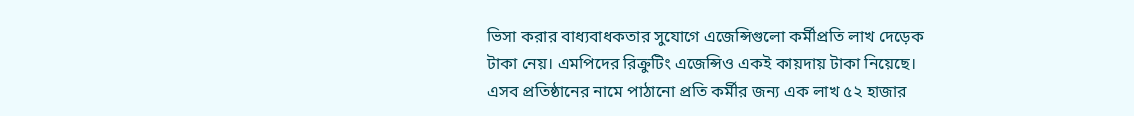ভিসা করার বাধ্যবাধকতার সুযোগে এজেন্সিগুলো কর্মীপ্রতি লাখ দেড়েক টাকা নেয়। এমপিদের রিক্রুটিং এজেন্সিও একই কায়দায় টাকা নিয়েছে। এসব প্রতিষ্ঠানের নামে পাঠানো প্রতি কর্মীর জন্য এক লাখ ৫২ হাজার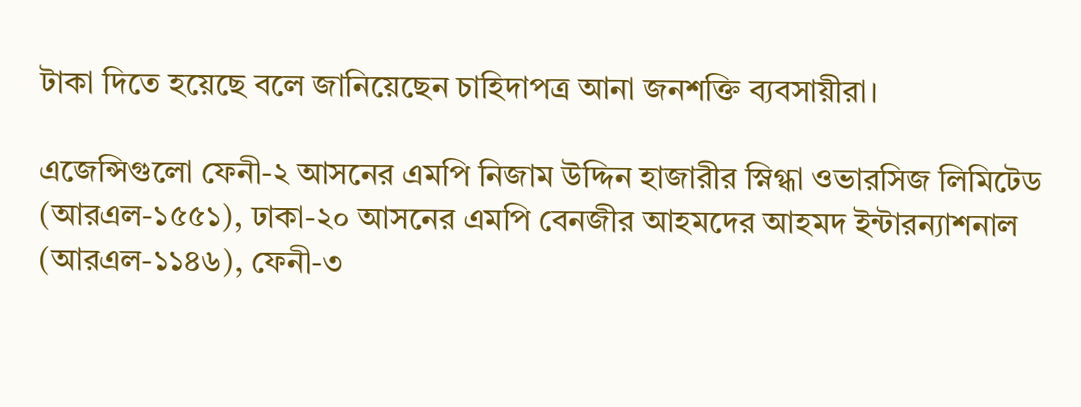টাকা দিতে হয়েছে বলে জানিয়েছেন চাহিদাপত্র আনা জনশক্তি ব্যবসায়ীরা।

এজেন্সিগুলো ফেনী-২ আসনের এমপি নিজাম উদ্দিন হাজারীর স্নিগ্ধা ওভারসিজ লিমিটেড (আরএল-১৫৫১), ঢাকা-২০ আসনের এমপি বেনজীর আহমদের আহমদ ইন্টারন্যাশনাল (আরএল-১১৪৬), ফেনী-৩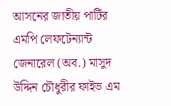আসনের জাতীয় পার্টির এমপি লেফটেন্যান্ট জেনারেল (অব.) মাসুদ উদ্দিন চৌধুরীর ফাইভ এম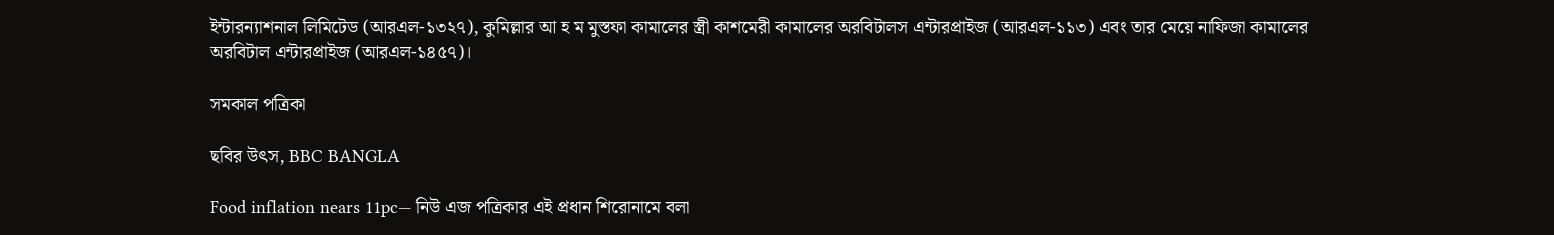ইন্টারন্যাশনাল লিমিটেড (আরএল-১৩২৭), কুমিল্লার আ হ ম মুস্তফা কামালের স্ত্রী কাশমেরী কামালের অরবিটালস এন্টারপ্রাইজ (আরএল-১১৩) এবং তার মেয়ে নাফিজা কামালের অরবিটাল এন্টারপ্রাইজ (আরএল-১৪৫৭)।

সমকাল পত্রিকা

ছবির উৎস, BBC BANGLA

Food inflation nears 11pc— নিউ এজ পত্রিকার এই প্রধান শিরোনামে বলা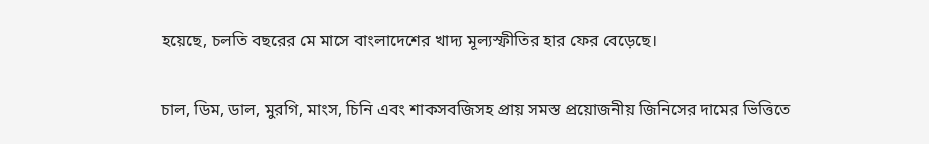হয়েছে, চলতি বছরের মে মাসে বাংলাদেশের খাদ্য মূল্যস্ফীতির হার ফের বেড়েছে।

চাল, ডিম, ডাল, মুরগি, মাংস, চিনি এবং শাকসবজিসহ প্রায় সমস্ত প্রয়োজনীয় জিনিসের দামের ভিত্তিতে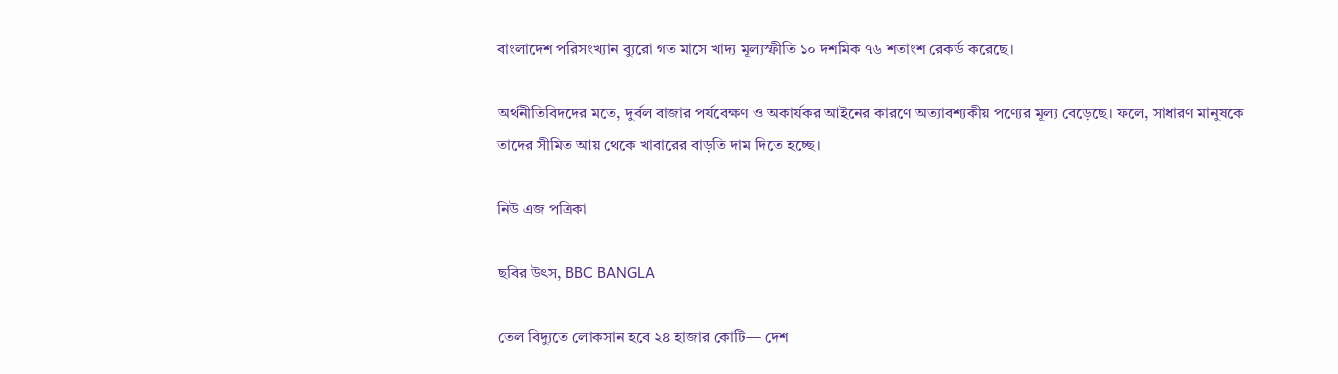বাংলাদেশ পরিসংখ্যান ব্যুরো গত মাসে খাদ্য মূল্যস্ফীতি ১০ দশমিক ৭৬ শতাংশ রেকর্ড করেছে।

অর্থনীতিবিদদের মতে, দুর্বল বাজার পর্যবেক্ষণ ও অকার্যকর আইনের কারণে অত্যাবশ্যকীয় পণ্যের মূল্য বেড়েছে। ফলে, সাধারণ মানুষকে তাদের সীমিত আয় থেকে খাবারের বাড়তি দাম দিতে হচ্ছে।

নিউ এজ পত্রিকা

ছবির উৎস, BBC BANGLA

তেল বিদ্যুতে লোকসান হবে ২৪ হাজার কোটি— দেশ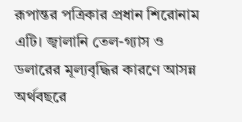রূপান্তর পত্রিকার প্রধান শিরোনাম এটি। জ্বালানি তেল-গ্যাস ও ডলারের মূল্যবৃদ্ধির কারণে আসন্ন অর্থবছরে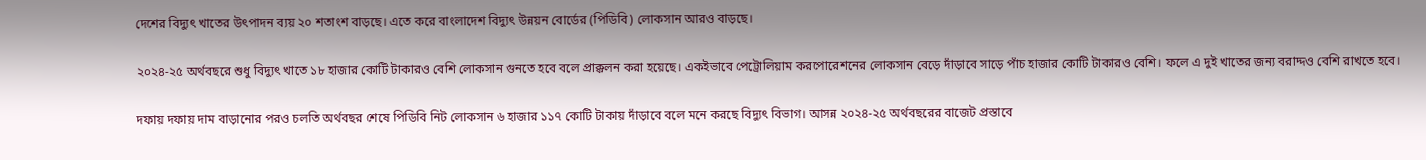দেশের বিদ্যুৎ খাতের উৎপাদন ব্যয় ২০ শতাংশ বাড়ছে। এতে করে বাংলাদেশ বিদ্যুৎ উন্নয়ন বোর্ডের (পিডিবি) লোকসান আরও বাড়ছে।

২০২৪-২৫ অর্থবছরে শুধু বিদ্যুৎ খাতে ১৮ হাজার কোটি টাকারও বেশি লোকসান গুনতে হবে বলে প্রাক্কলন করা হয়েছে। একইভাবে পেট্রোলিয়াম করপোরেশনের লোকসান বেড়ে দাঁড়াবে সাড়ে পাঁচ হাজার কোটি টাকারও বেশি। ফলে এ দুই খাতের জন্য বরাদ্দও বেশি রাখতে হবে।

দফায় দফায় দাম বাড়ানোর পরও চলতি অর্থবছর শেষে পিডিবি নিট লোকসান ৬ হাজার ১১৭ কোটি টাকায় দাঁড়াবে বলে মনে করছে বিদ্যুৎ বিভাগ। আসন্ন ২০২৪-২৫ অর্থবছরের বাজেট প্রস্তাবে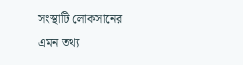সংস্থাটি লোকসানের এমন তথ্য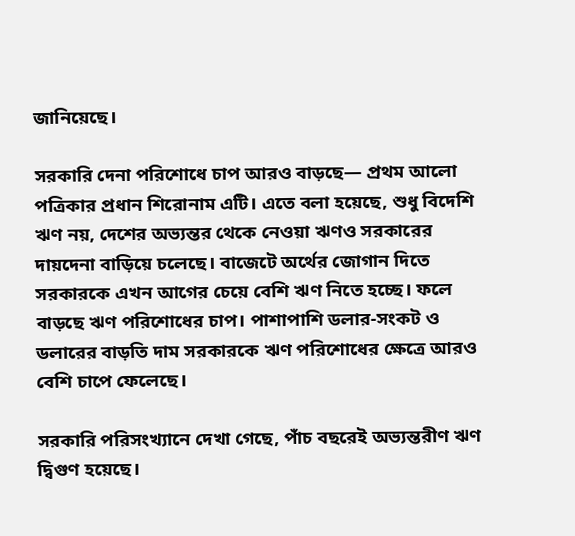জানিয়েছে।

সরকারি দেনা পরিশোধে চাপ আরও বাড়ছে— প্রথম আলো পত্রিকার প্রধান শিরোনাম এটি। এতে বলা হয়েছে, শুধু বিদেশি ঋণ নয়, দেশের অভ্যন্তর থেকে নেওয়া ঋণও সরকারের দায়দেনা বাড়িয়ে চলেছে। বাজেটে অর্থের জোগান দিতে সরকারকে এখন আগের চেয়ে বেশি ঋণ নিতে হচ্ছে। ফলে বাড়ছে ঋণ পরিশোধের চাপ। পাশাপাশি ডলার-সংকট ও ডলারের বাড়তি দাম সরকারকে ঋণ পরিশোধের ক্ষেত্রে আরও বেশি চাপে ফেলেছে।

সরকারি পরিসংখ্যানে দেখা গেছে, পাঁচ বছরেই অভ্যন্তরীণ ঋণ দ্বিগুণ হয়েছে।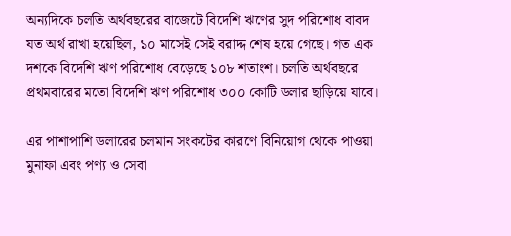অন্যদিকে চলতি অর্থবছরের বাজেটে বিদেশি ঋণের সুদ পরিশোধ বাবদ যত অর্থ রাখা হয়েছিল, ১০ মাসেই সেই বরাদ্দ শেষ হয়ে গেছে। গত এক দশকে বিদেশি ঋণ পরিশোধ বেড়েছে ১০৮ শতাংশ। চলতি অর্থবছরে প্রথমবারের মতো বিদেশি ঋণ পরিশোধ ৩০০ কোটি ডলার ছাড়িয়ে যাবে।

এর পাশাপাশি ডলারের চলমান সংকটের কারণে বিনিয়োগ থেকে পাওয়া মুনাফা এবং পণ্য ও সেবা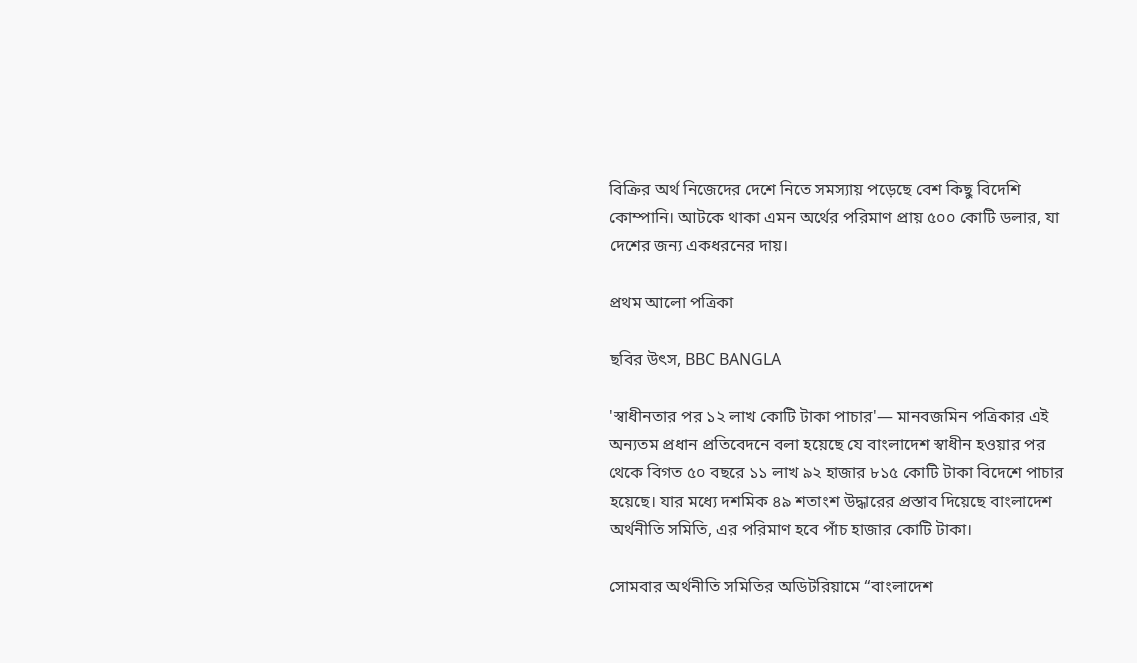বিক্রির অর্থ নিজেদের দেশে নিতে সমস্যায় পড়েছে বেশ কিছু বিদেশি কোম্পানি। আটকে থাকা এমন অর্থের পরিমাণ প্রায় ৫০০ কোটি ডলার, যা দেশের জন্য একধরনের দায়।

প্রথম আলো পত্রিকা

ছবির উৎস, BBC BANGLA

'স্বাধীনতার পর ১২ লাখ কোটি টাকা পাচার'— মানবজমিন পত্রিকার এই অন্যতম প্রধান প্রতিবেদনে বলা হয়েছে যে বাংলাদেশ স্বাধীন হওয়ার পর থেকে বিগত ৫০ বছরে ১১ লাখ ৯২ হাজার ৮১৫ কোটি টাকা বিদেশে পাচার হয়েছে। যার মধ্যে দশমিক ৪৯ শতাংশ উদ্ধারের প্রস্তাব দিয়েছে বাংলাদেশ অর্থনীতি সমিতি, এর পরিমাণ হবে পাঁচ হাজার কোটি টাকা।

সোমবার অর্থনীতি সমিতির অডিটরিয়ামে “বাংলাদেশ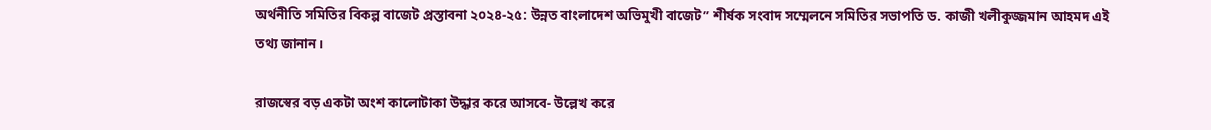অর্থনীতি সমিতির বিকল্প বাজেট প্রস্তাবনা ২০২৪-২৫: উন্নত বাংলাদেশ অভিমুখী বাজেট” শীর্ষক সংবাদ সম্মেলনে সমিতির সভাপতি ড. কাজী খলীকুজ্জমান আহমদ এই তথ্য জানান।

রাজস্বের বড় একটা অংশ কালোটাকা উদ্ধার করে আসবে- উল্লেখ করে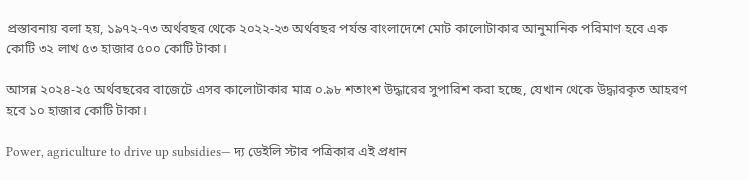প্রস্তাবনায় বলা হয়, ১৯৭২-৭৩ অর্থবছর থেকে ২০২২-২৩ অর্থবছর পর্যন্ত বাংলাদেশে মোট কালোটাকার আনুমানিক পরিমাণ হবে এক কোটি ৩২ লাখ ৫৩ হাজার ৫০০ কোটি টাকা।

আসন্ন ২০২৪-২৫ অর্থবছরের বাজেটে এসব কালোটাকার মাত্র ০.৯৮ শতাংশ উদ্ধারের সুপারিশ করা হচ্ছে, যেখান থেকে উদ্ধারকৃত আহরণ হবে ১০ হাজার কোটি টাকা।

Power, agriculture to drive up subsidies— দ্য ডেইলি স্টার পত্রিকার এই প্রধান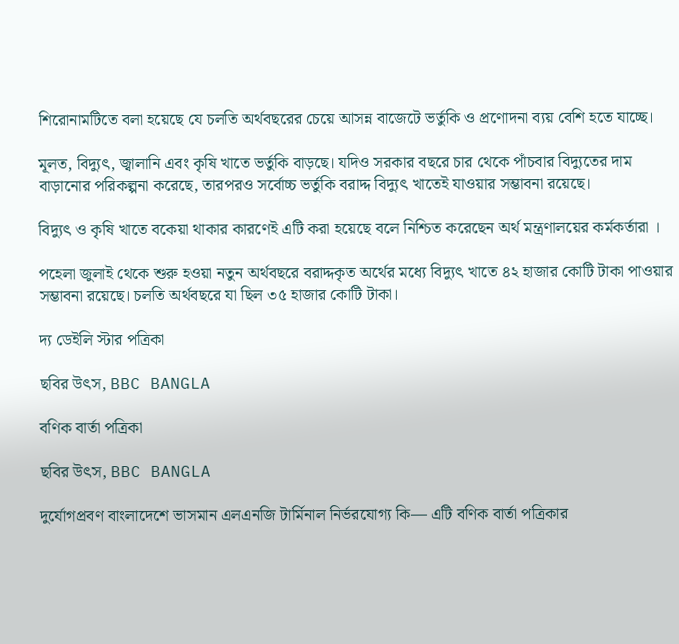শিরোনামটিতে বলা হয়েছে যে চলতি অর্থবছরের চেয়ে আসন্ন বাজেটে ভর্তুকি ও প্রণোদনা ব্যয় বেশি হতে যাচ্ছে।

মূলত, বিদ্যুৎ, জ্বালানি এবং কৃষি খাতে ভর্তুকি বাড়ছে। যদিও সরকার বছরে চার থেকে পাঁচবার বিদ্যুতের দাম বাড়ানোর পরিকল্পনা করেছে, তারপরও সর্বোচ্চ ভর্তুকি বরাদ্দ বিদ্যুৎ খাতেই যাওয়ার সম্ভাবনা রয়েছে।

বিদ্যুৎ ও কৃষি খাতে বকেয়া থাকার কারণেই এটি করা হয়েছে বলে নিশ্চিত করেছেন অর্থ মন্ত্রণালয়ের কর্মকর্তারা ।

পহেলা জুলাই থেকে শুরু হওয়া নতুন অর্থবছরে বরাদ্দকৃত অর্থের মধ্যে বিদ্যুৎ খাতে ৪২ হাজার কোটি টাকা পাওয়ার সম্ভাবনা রয়েছে। চলতি অর্থবছরে যা ছিল ৩৫ হাজার কোটি টাকা।

দ্য ডেইলি স্টার পত্রিকা

ছবির উৎস, BBC BANGLA

বণিক বার্তা পত্রিকা

ছবির উৎস, BBC BANGLA

দুর্যোগপ্রবণ বাংলাদেশে ভাসমান এলএনজি টার্মিনাল নির্ভরযোগ্য কি— এটি বণিক বার্তা পত্রিকার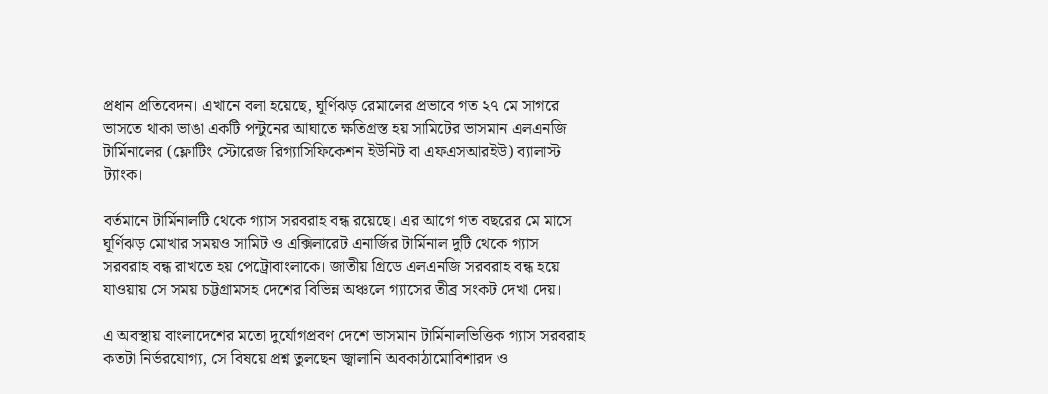প্রধান প্রতিবেদন। এখানে বলা হয়েছে, ঘূর্ণিঝড় রেমালের প্রভাবে গত ২৭ মে সাগরে ভাসতে থাকা ভাঙা একটি পন্টুনের আঘাতে ক্ষতিগ্রস্ত হয় সামিটের ভাসমান এলএনজি টার্মিনালের (ফ্লোটিং স্টোরেজ রিগ্যাসিফিকেশন ইউনিট বা এফএসআরইউ) ব্যালাস্ট ট্যাংক।

বর্তমানে টার্মিনালটি থেকে গ্যাস সরবরাহ বন্ধ রয়েছে। এর আগে গত বছরের মে মাসে ঘূর্ণিঝড় মোখার সময়ও সামিট ও এক্সিলারেট এনার্জির টার্মিনাল দুটি থেকে গ্যাস সরবরাহ বন্ধ রাখতে হয় পেট্রোবাংলাকে। জাতীয় গ্রিডে এলএনজি সরবরাহ বন্ধ হয়ে যাওয়ায় সে সময় চট্টগ্রামসহ দেশের বিভিন্ন অঞ্চলে গ্যাসের তীব্র সংকট দেখা দেয়।

এ অবস্থায় বাংলাদেশের মতো দুর্যোগপ্রবণ দেশে ভাসমান টার্মিনালভিত্তিক গ্যাস সরবরাহ কতটা নির্ভরযোগ্য, সে বিষয়ে প্রশ্ন তুলছেন জ্বালানি অবকাঠামোবিশারদ ও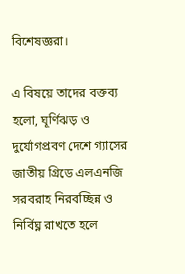বিশেষজ্ঞরা।

এ বিষয়ে তাদের বক্তব্য হলো, ঘূর্ণিঝড় ও দুর্যোগপ্রবণ দেশে গ্যাসের জাতীয় গ্রিডে এলএনজি সরবরাহ নিরবচ্ছিন্ন ও নির্বিঘ্ন রাখতে হলে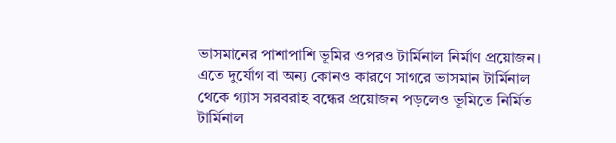ভাসমানের পাশাপাশি ভূমির ওপরও টার্মিনাল নির্মাণ প্রয়োজন। এতে দুর্যোগ বা অন্য কোনও কারণে সাগরে ভাসমান টার্মিনাল থেকে গ্যাস সরবরাহ বন্ধের প্রয়োজন পড়লেও ভূমিতে নির্মিত টার্মিনাল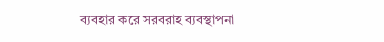ব্যবহার করে সরবরাহ ব্যবস্থাপনা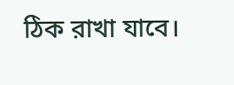ঠিক রাখা যাবে।